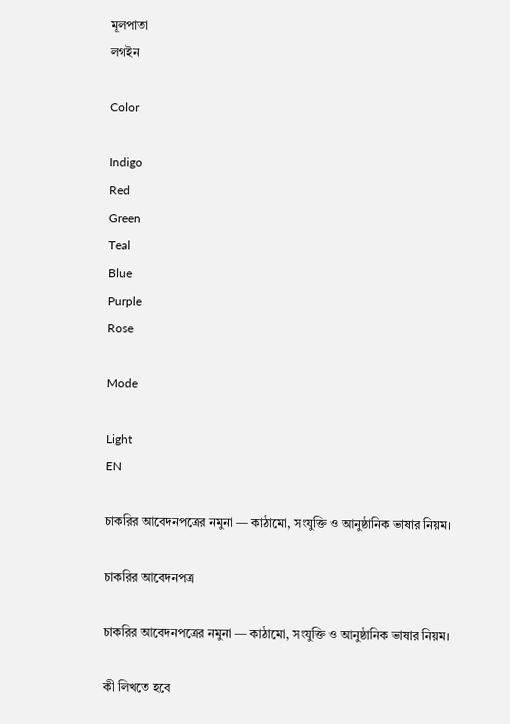মূলপাতা
লগইন

Color

Indigo
Red
Green
Teal
Blue
Purple
Rose

Mode

Light
EN

চাকরির আবেদনপত্রের নমুনা — কাঠামো, সংযুক্তি ও আনুষ্ঠানিক ভাষার নিয়ম।

চাকরির আবেদনপত্র

চাকরির আবেদনপত্রের নমুনা — কাঠামো, সংযুক্তি ও আনুষ্ঠানিক ভাষার নিয়ম।

কী লিখতে হবে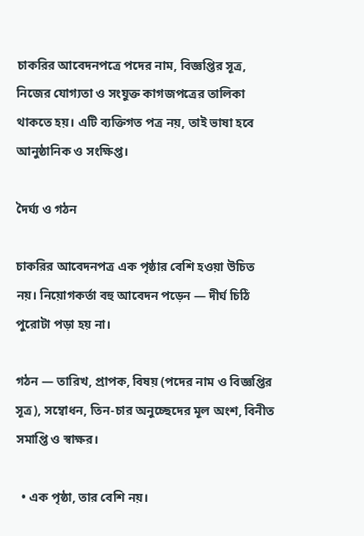চাকরির আবেদনপত্রে পদের নাম, বিজ্ঞপ্তির সূত্র, নিজের যোগ্যতা ও সংযুক্ত কাগজপত্রের তালিকা থাকতে হয়। এটি ব্যক্তিগত পত্র নয়, তাই ভাষা হবে আনুষ্ঠানিক ও সংক্ষিপ্ত।

দৈর্ঘ্য ও গঠন

চাকরির আবেদনপত্র এক পৃষ্ঠার বেশি হওয়া উচিত নয়। নিয়োগকর্তা বহু আবেদন পড়েন — দীর্ঘ চিঠি পুরোটা পড়া হয় না।

গঠন — তারিখ, প্রাপক, বিষয় (পদের নাম ও বিজ্ঞপ্তির সূত্র), সম্বোধন, তিন-চার অনুচ্ছেদের মূল অংশ, বিনীত সমাপ্তি ও স্বাক্ষর।

  • এক পৃষ্ঠা, তার বেশি নয়।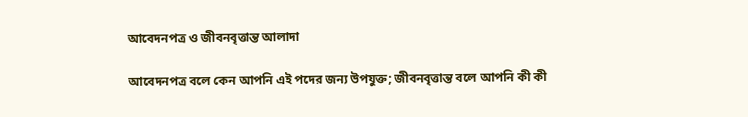আবেদনপত্র ও জীবনবৃত্তান্ত আলাদা

আবেদনপত্র বলে কেন আপনি এই পদের জন্য উপযুক্ত; জীবনবৃত্তান্ত বলে আপনি কী কী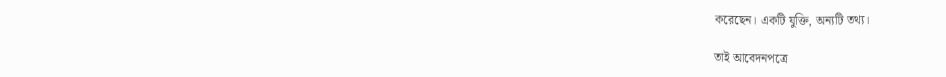করেছেন। একটি যুক্তি, অন্যটি তথ্য।

তাই আবেদনপত্রে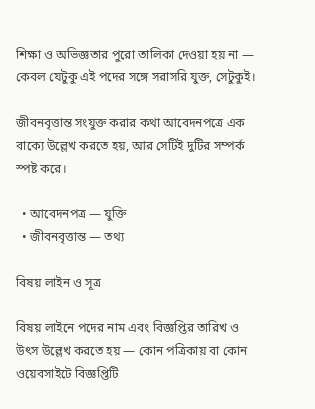শিক্ষা ও অভিজ্ঞতার পুরো তালিকা দেওয়া হয় না — কেবল যেটুকু এই পদের সঙ্গে সরাসরি যুক্ত, সেটুকুই।

জীবনবৃত্তান্ত সংযুক্ত করার কথা আবেদনপত্রে এক বাক্যে উল্লেখ করতে হয়, আর সেটিই দুটির সম্পর্ক স্পষ্ট করে।

  • আবেদনপত্র — যুক্তি
  • জীবনবৃত্তান্ত — তথ্য

বিষয় লাইন ও সূত্র

বিষয় লাইনে পদের নাম এবং বিজ্ঞপ্তির তারিখ ও উৎস উল্লেখ করতে হয় — কোন পত্রিকায় বা কোন ওয়েবসাইটে বিজ্ঞপ্তিটি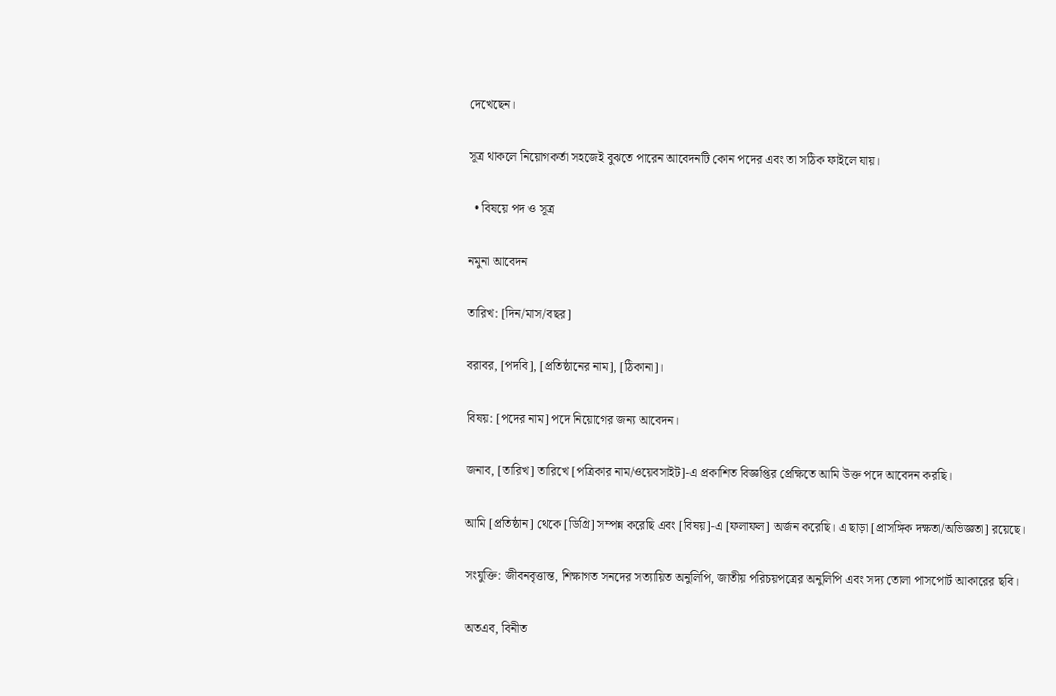দেখেছেন।

সূত্র থাকলে নিয়োগকর্তা সহজেই বুঝতে পারেন আবেদনটি কোন পদের এবং তা সঠিক ফাইলে যায়।

  • বিষয়ে পদ ও সূত্র

নমুনা আবেদন

তারিখ: [দিন/মাস/বছর]

বরাবর, [পদবি], [প্রতিষ্ঠানের নাম], [ঠিকানা]।

বিষয়: [পদের নাম] পদে নিয়োগের জন্য আবেদন।

জনাব, [তারিখ] তারিখে [পত্রিকার নাম/ওয়েবসাইট]-এ প্রকাশিত বিজ্ঞপ্তির প্রেক্ষিতে আমি উক্ত পদে আবেদন করছি।

আমি [প্রতিষ্ঠান] থেকে [ডিগ্রি] সম্পন্ন করেছি এবং [বিষয়]-এ [ফলাফল] অর্জন করেছি। এ ছাড়া [প্রাসঙ্গিক দক্ষতা/অভিজ্ঞতা] রয়েছে।

সংযুক্তি: জীবনবৃত্তান্ত, শিক্ষাগত সনদের সত্যায়িত অনুলিপি, জাতীয় পরিচয়পত্রের অনুলিপি এবং সদ্য তোলা পাসপোর্ট আকারের ছবি।

অতএব, বিনীত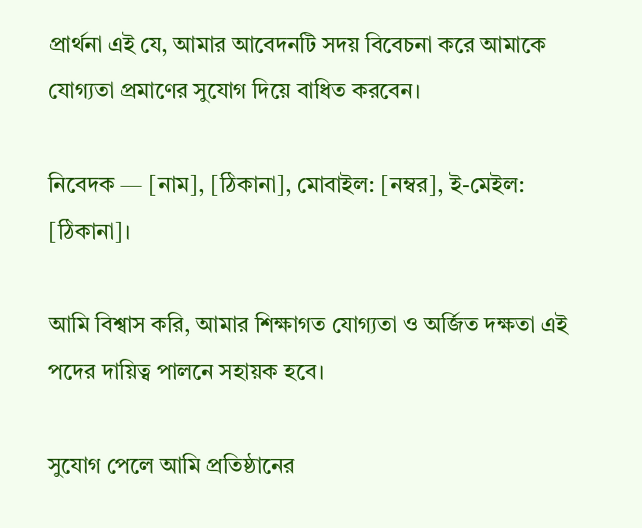প্রার্থনা এই যে, আমার আবেদনটি সদয় বিবেচনা করে আমাকে যোগ্যতা প্রমাণের সুযোগ দিয়ে বাধিত করবেন।

নিবেদক — [নাম], [ঠিকানা], মোবাইল: [নম্বর], ই-মেইল: [ঠিকানা]।

আমি বিশ্বাস করি, আমার শিক্ষাগত যোগ্যতা ও অর্জিত দক্ষতা এই পদের দায়িত্ব পালনে সহায়ক হবে।

সুযোগ পেলে আমি প্রতিষ্ঠানের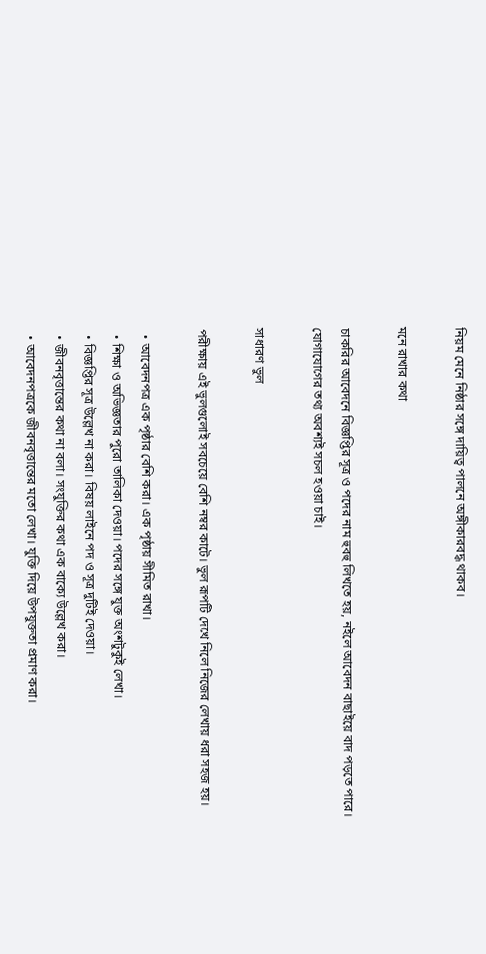নিয়ম মেনে নিষ্ঠার সঙ্গে দায়িত্ব পালনে অঙ্গীকারবদ্ধ থাকব।

মনে রাখার কথা

চাকরির আবেদনে বিজ্ঞপ্তির সূত্র ও পদের নাম হুবহু লিখতে হয়, নইলে আবেদন বাছাইয়ে বাদ পড়তে পারে। যোগাযোগের তথ্য অবশ্যই সচল হওয়া চাই।

সাধারণ ভুল

পরীক্ষায় এই ভুলগুলোই সবচেয়ে বেশি নম্বর কাটে। ভুল রূপটি দেখে নিলে নিজের লেখায় ধরা সহজ হয়।

  • আবেদনপত্র এক পৃষ্ঠার বেশি করা। এক পৃষ্ঠায় সীমিত রাখা।
  • শিক্ষা ও অভিজ্ঞতার পুরো তালিকা দেওয়া। পদের সঙ্গে যুক্ত অংশটুকুই লেখা।
  • বিজ্ঞপ্তির সূত্র উল্লেখ না করা। বিষয় লাইনে পদ ও সূত্র দুটিই দেওয়া।
  • জীবনবৃত্তান্তের কথা না বলা। সংযুক্তির কথা এক বাক্যে উল্লেখ করা।
  • আবেদনপত্রকে জীবনবৃত্তান্তের মতো লেখা। যুক্তি দিয়ে উপযুক্ততা প্রমাণ করা।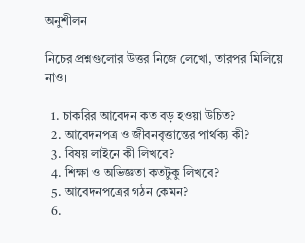অনুশীলন

নিচের প্রশ্নগুলোর উত্তর নিজে লেখো, তারপর মিলিয়ে নাও।

  1. চাকরির আবেদন কত বড় হওয়া উচিত?
  2. আবেদনপত্র ও জীবনবৃত্তান্তের পার্থক্য কী?
  3. বিষয় লাইনে কী লিখবে?
  4. শিক্ষা ও অভিজ্ঞতা কতটুকু লিখবে?
  5. আবেদনপত্রের গঠন কেমন?
  6.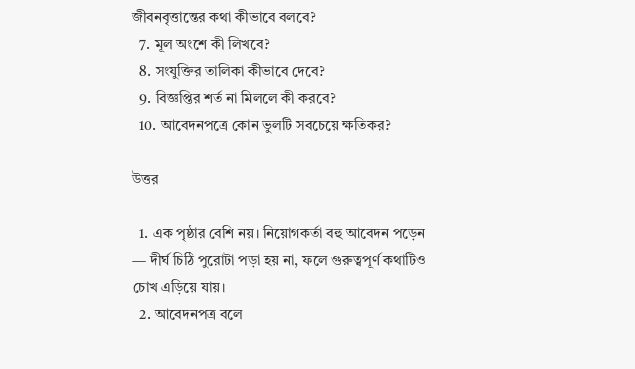জীবনবৃত্তান্তের কথা কীভাবে বলবে?
  7. মূল অংশে কী লিখবে?
  8. সংযুক্তির তালিকা কীভাবে দেবে?
  9. বিজ্ঞপ্তির শর্ত না মিললে কী করবে?
  10. আবেদনপত্রে কোন ভুলটি সবচেয়ে ক্ষতিকর?

উত্তর

  1. এক পৃষ্ঠার বেশি নয়। নিয়োগকর্তা বহু আবেদন পড়েন — দীর্ঘ চিঠি পুরোটা পড়া হয় না, ফলে গুরুত্বপূর্ণ কথাটিও চোখ এড়িয়ে যায়।
  2. আবেদনপত্র বলে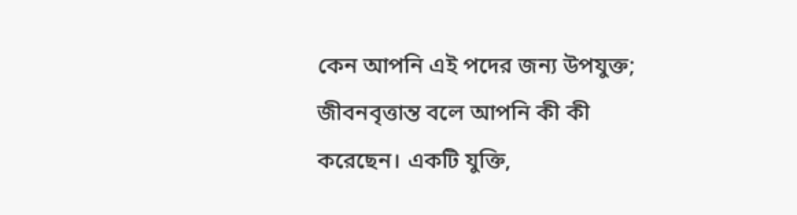কেন আপনি এই পদের জন্য উপযুক্ত; জীবনবৃত্তান্ত বলে আপনি কী কী করেছেন। একটি যুক্তি,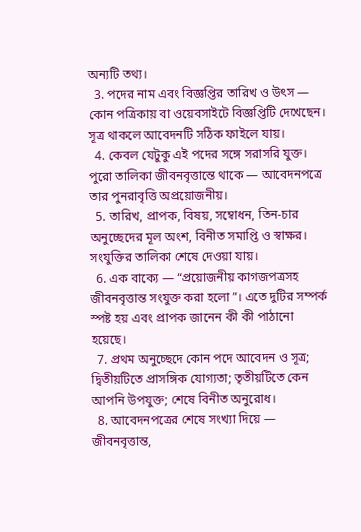অন্যটি তথ্য।
  3. পদের নাম এবং বিজ্ঞপ্তির তারিখ ও উৎস — কোন পত্রিকায় বা ওয়েবসাইটে বিজ্ঞপ্তিটি দেখেছেন। সূত্র থাকলে আবেদনটি সঠিক ফাইলে যায়।
  4. কেবল যেটুকু এই পদের সঙ্গে সরাসরি যুক্ত। পুরো তালিকা জীবনবৃত্তান্তে থাকে — আবেদনপত্রে তার পুনরাবৃত্তি অপ্রয়োজনীয়।
  5. তারিখ, প্রাপক, বিষয়, সম্বোধন, তিন-চার অনুচ্ছেদের মূল অংশ, বিনীত সমাপ্তি ও স্বাক্ষর। সংযুক্তির তালিকা শেষে দেওয়া যায়।
  6. এক বাক্যে — “প্রয়োজনীয় কাগজপত্রসহ জীবনবৃত্তান্ত সংযুক্ত করা হলো”। এতে দুটির সম্পর্ক স্পষ্ট হয় এবং প্রাপক জানেন কী কী পাঠানো হয়েছে।
  7. প্রথম অনুচ্ছেদে কোন পদে আবেদন ও সূত্র; দ্বিতীয়টিতে প্রাসঙ্গিক যোগ্যতা; তৃতীয়টিতে কেন আপনি উপযুক্ত; শেষে বিনীত অনুরোধ।
  8. আবেদনপত্রের শেষে সংখ্যা দিয়ে — জীবনবৃত্তান্ত,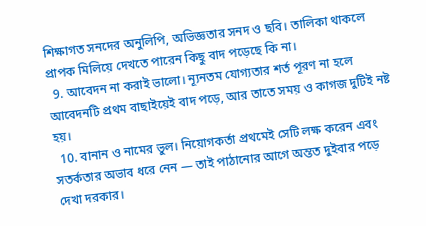শিক্ষাগত সনদের অনুলিপি, অভিজ্ঞতার সনদ ও ছবি। তালিকা থাকলে প্রাপক মিলিয়ে দেখতে পারেন কিছু বাদ পড়েছে কি না।
  9. আবেদন না করাই ভালো। ন্যূনতম যোগ্যতার শর্ত পূরণ না হলে আবেদনটি প্রথম বাছাইয়েই বাদ পড়ে, আর তাতে সময় ও কাগজ দুটিই নষ্ট হয়।
  10. বানান ও নামের ভুল। নিয়োগকর্তা প্রথমেই সেটি লক্ষ করেন এবং সতর্কতার অভাব ধরে নেন — তাই পাঠানোর আগে অন্তত দুইবার পড়ে দেখা দরকার।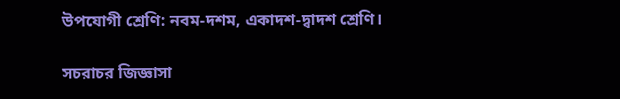উপযোগী শ্রেণি: নবম-দশম, একাদশ-দ্বাদশ শ্রেণি।

সচরাচর জিজ্ঞাসা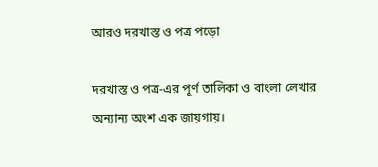আরও দরখাস্ত ও পত্র পড়ো

দরখাস্ত ও পত্র-এর পূর্ণ তালিকা ও বাংলা লেখার অন্যান্য অংশ এক জায়গায়।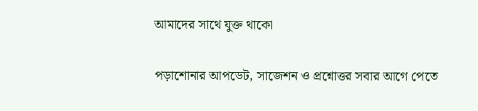আমাদের সাথে যুক্ত থাকো

পড়াশোনার আপডেট, সাজেশন ও প্রশ্নোত্তর সবার আগে পেতে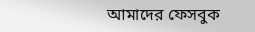আমাদের ফেসবুক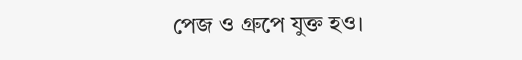পেজ ও গ্রুপে যুক্ত হও।